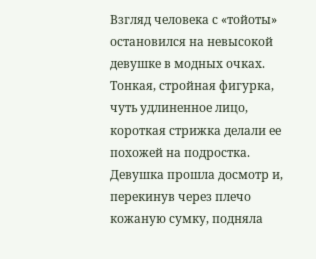Взгляд человека с «тойоты» остановился на невысокой девушке в модных очках. Тонкая, стройная фигурка, чуть удлиненное лицо, короткая стрижка делали ее похожей на подростка. Девушка прошла досмотр и, перекинув через плечо кожаную сумку, подняла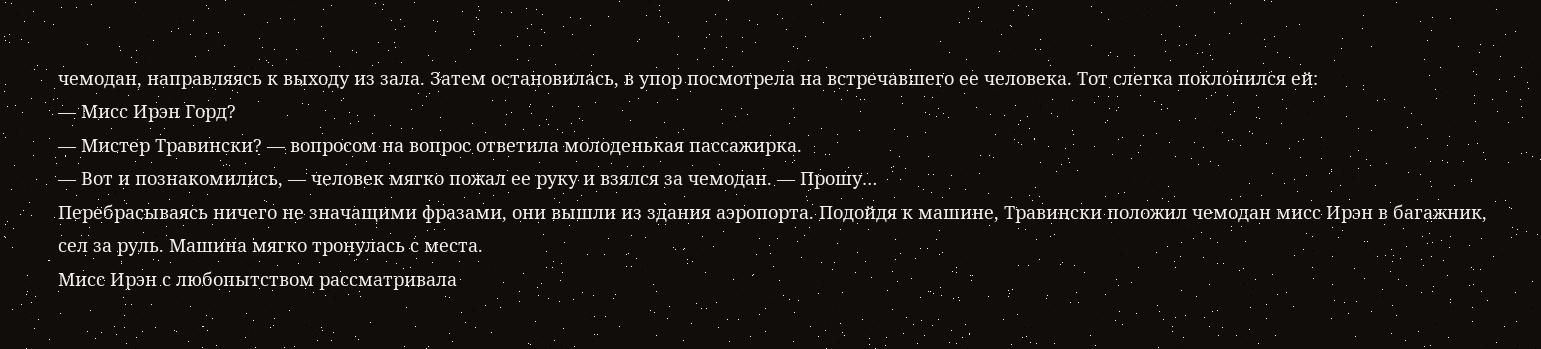чемодан, направляясь к выходу из зала. Затем остановилась, в упор посмотрела на встречавшего ее человека. Тот слегка поклонился ей:
— Мисс Ирэн Горд?
— Мистер Травински? — вопросом на вопрос ответила молоденькая пассажирка.
— Вот и познакомились, — человек мягко пожал ее руку и взялся за чемодан. — Прошу…
Перебрасываясь ничего не значащими фразами, они вышли из здания аэропорта. Подойдя к машине, Травински положил чемодан мисс Ирэн в багажник, сел за руль. Машина мягко тронулась с места.
Мисс Ирэн с любопытством рассматривала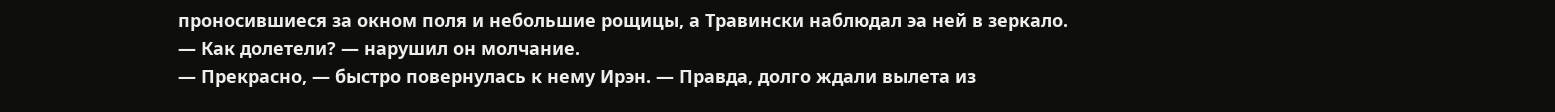проносившиеся за окном поля и небольшие рощицы, а Травински наблюдал эа ней в зеркало.
— Как долетели? — нарушил он молчание.
— Прекрасно, — быстро повернулась к нему Ирэн. — Правда, долго ждали вылета из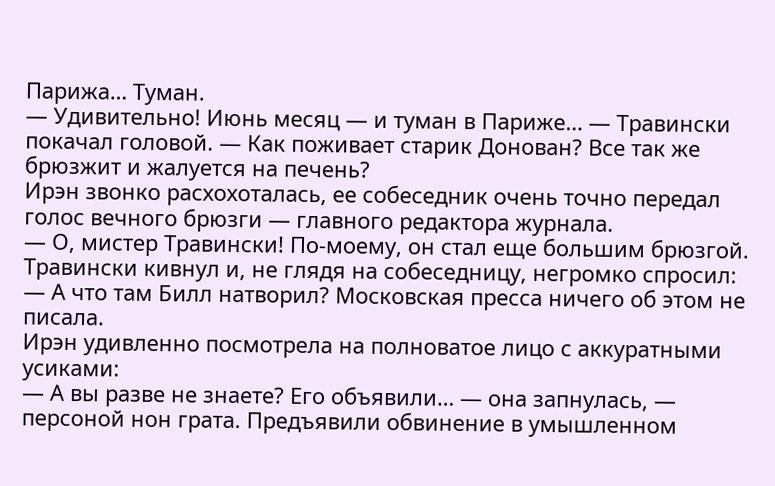Парижа… Туман.
— Удивительно! Июнь месяц — и туман в Париже… — Травински покачал головой. — Как поживает старик Донован? Все так же брюзжит и жалуется на печень?
Ирэн звонко расхохоталась, ее собеседник очень точно передал голос вечного брюзги — главного редактора журнала.
— О, мистер Травински! По-моему, он стал еще большим брюзгой.
Травински кивнул и, не глядя на собеседницу, негромко спросил:
— А что там Билл натворил? Московская пресса ничего об этом не писала.
Ирэн удивленно посмотрела на полноватое лицо с аккуратными усиками:
— А вы разве не знаете? Его объявили… — она запнулась, — персоной нон грата. Предъявили обвинение в умышленном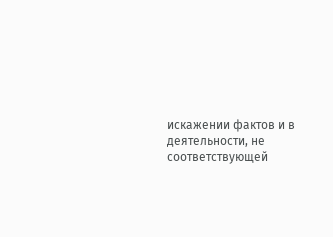искажении фактов и в деятельности, не соответствующей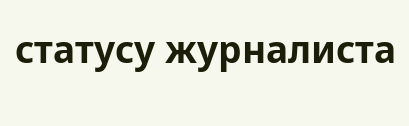статусу журналиста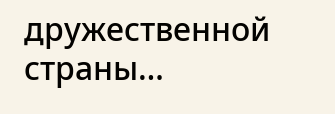дружественной страны…